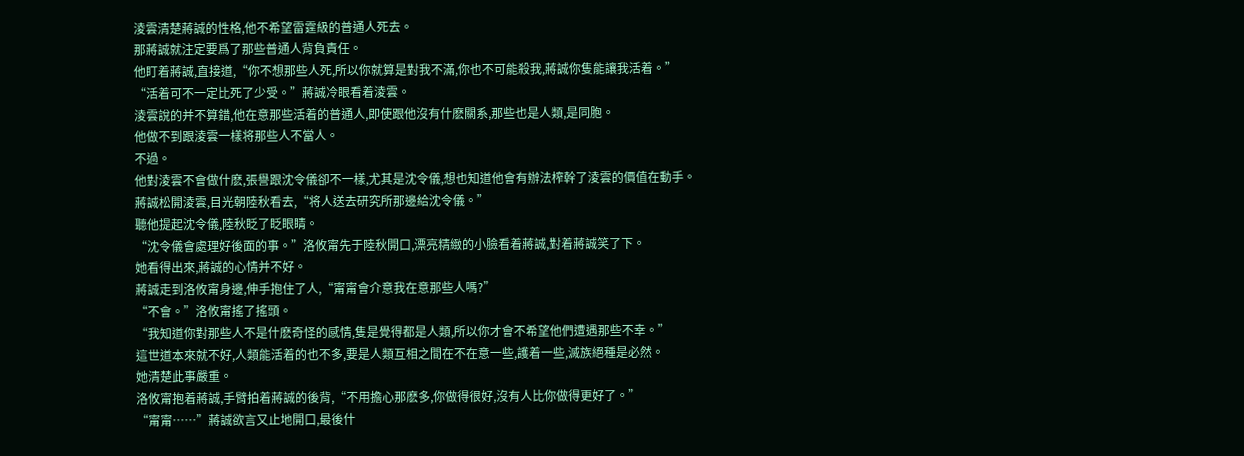淩雲清楚蔣誠的性格,他不希望雷霆級的普通人死去。
那蔣誠就注定要爲了那些普通人背負責任。
他盯着蔣誠,直接道,“你不想那些人死,所以你就算是對我不滿,你也不可能殺我,蔣誠你隻能讓我活着。”
“活着可不一定比死了少受。”蔣誠冷眼看着淩雲。
淩雲說的并不算錯,他在意那些活着的普通人,即使跟他沒有什麽關系,那些也是人類,是同胞。
他做不到跟淩雲一樣将那些人不當人。
不過。
他對淩雲不會做什麽,張譽跟沈令儀卻不一樣,尤其是沈令儀,想也知道他會有辦法榨幹了淩雲的價值在動手。
蔣誠松開淩雲,目光朝陸秋看去,“将人送去研究所那邊給沈令儀。”
聽他提起沈令儀,陸秋眨了眨眼睛。
“沈令儀會處理好後面的事。”洛攸甯先于陸秋開口,漂亮精緻的小臉看着蔣誠,對着蔣誠笑了下。
她看得出來,蔣誠的心情并不好。
蔣誠走到洛攸甯身邊,伸手抱住了人,“甯甯會介意我在意那些人嗎?”
“不會。”洛攸甯搖了搖頭。
“我知道你對那些人不是什麽奇怪的感情,隻是覺得都是人類,所以你才會不希望他們遭遇那些不幸。”
這世道本來就不好,人類能活着的也不多,要是人類互相之間在不在意一些,護着一些,滅族絕種是必然。
她清楚此事嚴重。
洛攸甯抱着蔣誠,手臂拍着蔣誠的後背,“不用擔心那麽多,你做得很好,沒有人比你做得更好了。”
“甯甯……”蔣誠欲言又止地開口,最後什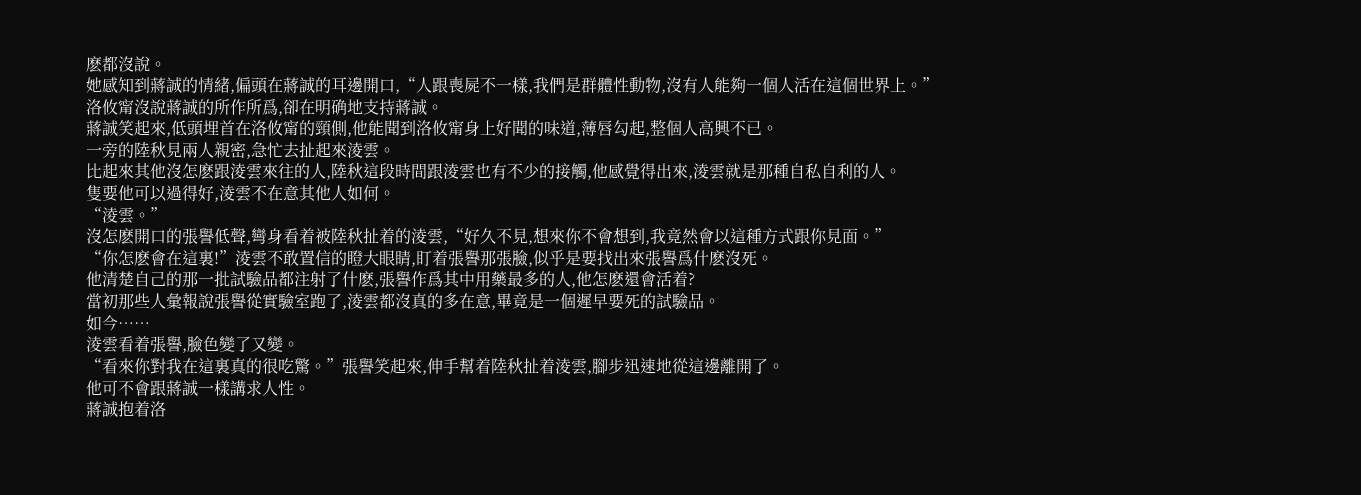麽都沒說。
她感知到蔣誠的情緒,偏頭在蔣誠的耳邊開口,“人跟喪屍不一樣,我們是群體性動物,沒有人能夠一個人活在這個世界上。”
洛攸甯沒說蔣誠的所作所爲,卻在明确地支持蔣誠。
蔣誠笑起來,低頭埋首在洛攸甯的頸側,他能聞到洛攸甯身上好聞的味道,薄唇勾起,整個人高興不已。
一旁的陸秋見兩人親密,急忙去扯起來淩雲。
比起來其他沒怎麽跟淩雲來往的人,陸秋這段時間跟淩雲也有不少的接觸,他感覺得出來,淩雲就是那種自私自利的人。
隻要他可以過得好,淩雲不在意其他人如何。
“淩雲。”
沒怎麽開口的張譽低聲,彎身看着被陸秋扯着的淩雲,“好久不見,想來你不會想到,我竟然會以這種方式跟你見面。”
“你怎麽會在這裏!”淩雲不敢置信的瞪大眼睛,盯着張譽那張臉,似乎是要找出來張譽爲什麽沒死。
他清楚自己的那一批試驗品都注射了什麽,張譽作爲其中用藥最多的人,他怎麽還會活着?
當初那些人彙報說張譽從實驗室跑了,淩雲都沒真的多在意,畢竟是一個遲早要死的試驗品。
如今……
淩雲看着張譽,臉色變了又變。
“看來你對我在這裏真的很吃驚。”張譽笑起來,伸手幫着陸秋扯着淩雲,腳步迅速地從這邊離開了。
他可不會跟蔣誠一樣講求人性。
蔣誠抱着洛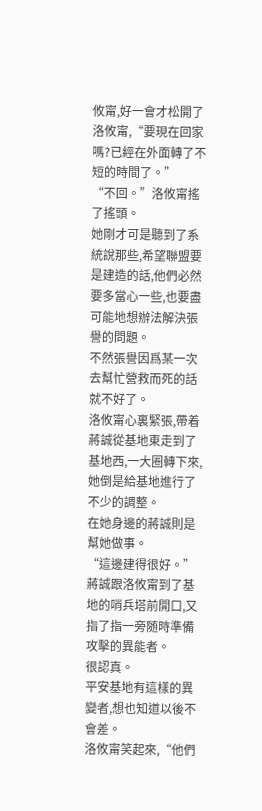攸甯,好一會才松開了洛攸甯,“要現在回家嗎?已經在外面轉了不短的時間了。”
“不回。”洛攸甯搖了搖頭。
她剛才可是聽到了系統說那些,希望聯盟要是建造的話,他們必然要多當心一些,也要盡可能地想辦法解決張譽的問題。
不然張譽因爲某一次去幫忙營救而死的話就不好了。
洛攸甯心裏緊張,帶着蔣誠從基地東走到了基地西,一大圈轉下來,她倒是給基地進行了不少的調整。
在她身邊的蔣誠則是幫她做事。
“這邊建得很好。”蔣誠跟洛攸甯到了基地的哨兵塔前開口,又指了指一旁随時準備攻擊的異能者。
很認真。
平安基地有這樣的異變者,想也知道以後不會差。
洛攸甯笑起來,“他們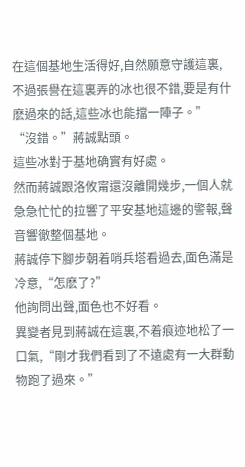在這個基地生活得好,自然願意守護這裏,不過張譽在這裏弄的冰也很不錯,要是有什麽過來的話,這些冰也能擋一陣子。”
“沒錯。”蔣誠點頭。
這些冰對于基地确實有好處。
然而蔣誠跟洛攸甯還沒離開幾步,一個人就急急忙忙的拉響了平安基地這邊的警報,聲音響徹整個基地。
蔣誠停下腳步朝着哨兵塔看過去,面色滿是冷意,“怎麽了?”
他詢問出聲,面色也不好看。
異變者見到蔣誠在這裏,不着痕迹地松了一口氣,“剛才我們看到了不遠處有一大群動物跑了過來。”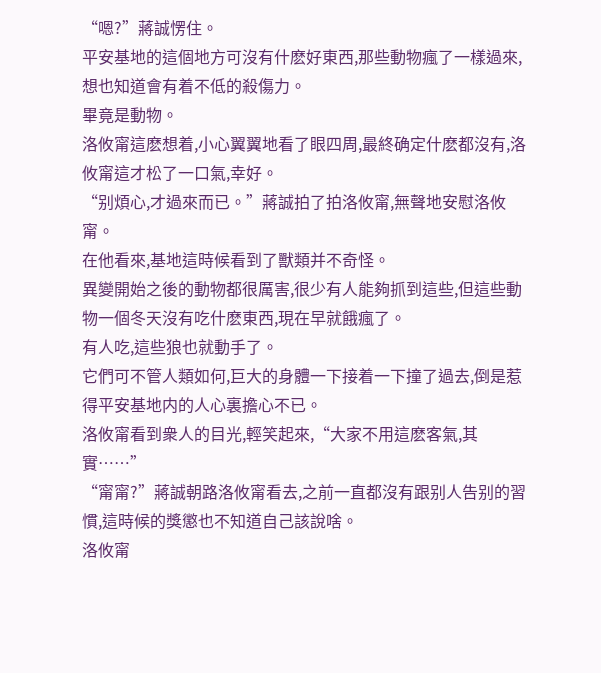“嗯?”蔣誠愣住。
平安基地的這個地方可沒有什麽好東西,那些動物瘋了一樣過來,想也知道會有着不低的殺傷力。
畢竟是動物。
洛攸甯這麽想着,小心翼翼地看了眼四周,最終确定什麽都沒有,洛攸甯這才松了一口氣,幸好。
“别煩心,才過來而已。”蔣誠拍了拍洛攸甯,無聲地安慰洛攸甯。
在他看來,基地這時候看到了獸類并不奇怪。
異變開始之後的動物都很厲害,很少有人能夠抓到這些,但這些動物一個冬天沒有吃什麽東西,現在早就餓瘋了。
有人吃,這些狼也就動手了。
它們可不管人類如何,巨大的身體一下接着一下撞了過去,倒是惹得平安基地内的人心裏擔心不已。
洛攸甯看到衆人的目光,輕笑起來,“大家不用這麽客氣,其實……”
“甯甯?”蔣誠朝路洛攸甯看去,之前一直都沒有跟别人告别的習慣,這時候的獎懲也不知道自己該說啥。
洛攸甯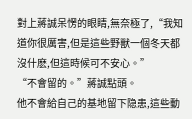對上蔣誠呆愣的眼睛,無奈極了,“我知道你很厲害,但是這些野獸一個冬天都沒什麽,但這時候可不安心。”
“不會留的。”蔣誠點頭。
他不會給自己的基地留下隐患,這些動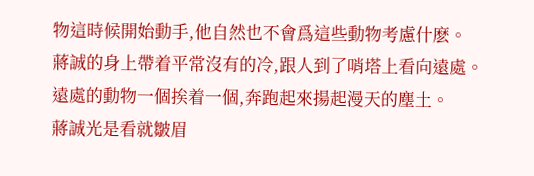物這時候開始動手,他自然也不會爲這些動物考慮什麽。
蔣誠的身上帶着平常沒有的冷,跟人到了哨塔上看向遠處。
遠處的動物一個挨着一個,奔跑起來揚起漫天的塵土。
蔣誠光是看就皺眉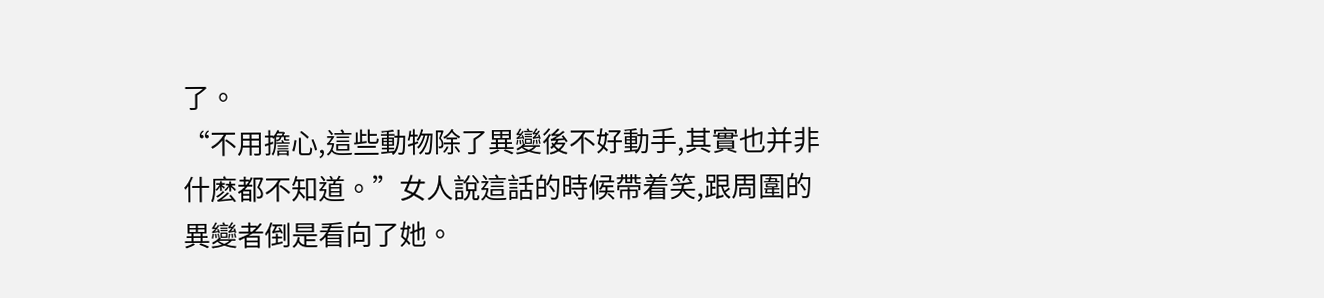了。
“不用擔心,這些動物除了異變後不好動手,其實也并非什麽都不知道。”女人說這話的時候帶着笑,跟周圍的異變者倒是看向了她。